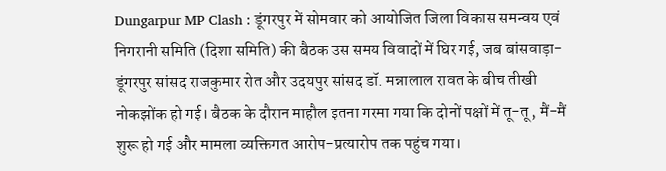Dungarpur MP Clash : डूंगरपुर में सोमवार को आयोजित जिला विकास समन्वय एवं निगरानी समिति (दिशा समिति) की बैठक उस समय विवादों में घिर गई, जब बांसवाड़ा-डूंगरपुर सांसद राजकुमार रोत और उदयपुर सांसद डॉ. मन्नालाल रावत के बीच तीखी नोकझोंक हो गई। बैठक के दौरान माहौल इतना गरमा गया कि दोनों पक्षों में तू-तू, मैं-मैं शुरू हो गई और मामला व्यक्तिगत आरोप-प्रत्यारोप तक पहुंच गया।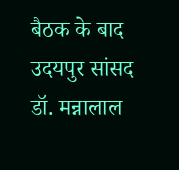बैठक के बाद उदयपुर सांसद डॉ. मन्नालाल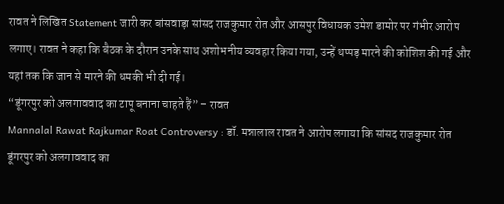रावत ने लिखित Statement जारी कर बांसवाड़ा सांसद राजकुमार रोत और आसपुर विधायक उमेश डामोर पर गंभीर आरोप लगाए। रावत ने कहा कि बैठक के दौरान उनके साथ अशोभनीय व्यवहार किया गया, उन्हें थप्पड़ मारने की कोशिश की गई और यहां तक कि जान से मारने की धमकी भी दी गई।
“डूंगरपुर को अलगाववाद का टापू बनाना चाहते हैं” – रावत
Mannalal Rawat Rajkumar Roat Controversy : डॉ. मन्नालाल रावत ने आरोप लगाया कि सांसद राजकुमार रोत डूंगरपुर को अलगाववाद का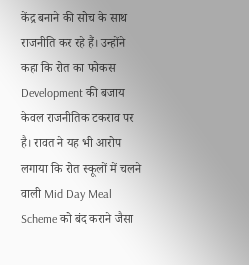केंद्र बनाने की सोच के साथ राजनीति कर रहे हैं। उन्होंने कहा कि रोत का फोकस Development की बजाय केवल राजनीतिक टकराव पर है। रावत ने यह भी आरोप लगाया कि रोत स्कूलों में चलने वाली Mid Day Meal Scheme को बंद कराने जैसा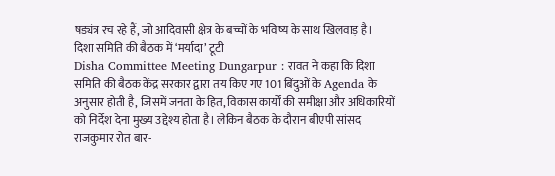षड्यंत्र रच रहे हैं, जो आदिवासी क्षेत्र के बच्चों के भविष्य के साथ खिलवाड़ है।
दिशा समिति की बैठक में ‘मर्यादा’ टूटी
Disha Committee Meeting Dungarpur : रावत ने कहा कि दिशा समिति की बैठक केंद्र सरकार द्वारा तय किए गए 101 बिंदुओं के Agenda के अनुसार होती है, जिसमें जनता के हित, विकास कार्यों की समीक्षा और अधिकारियों को निर्देश देना मुख्य उद्देश्य होता है। लेकिन बैठक के दौरान बीएपी सांसद राजकुमार रोत बार-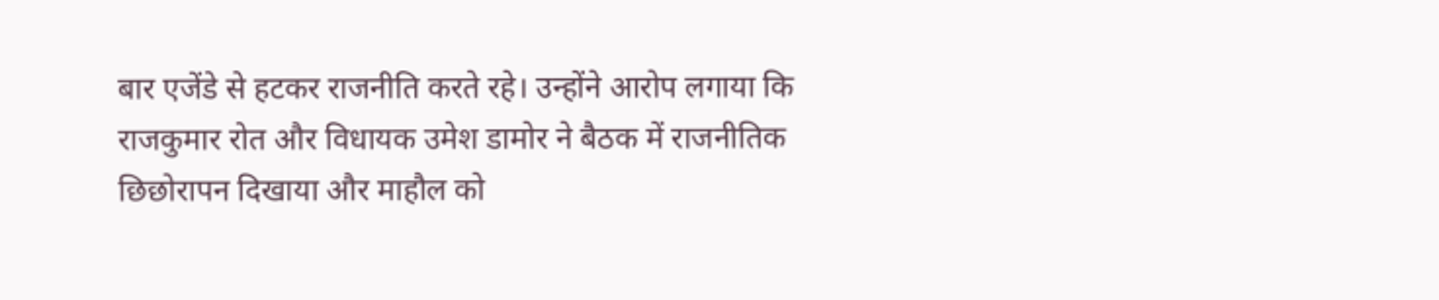बार एजेंडे से हटकर राजनीति करते रहे। उन्होंने आरोप लगाया कि राजकुमार रोत और विधायक उमेश डामोर ने बैठक में राजनीतिक छिछोरापन दिखाया और माहौल को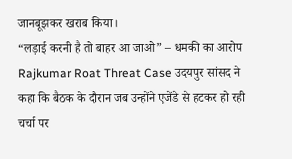जानबूझकर खराब किया।
“लड़ाई करनी है तो बाहर आ जाओ” – धमकी का आरोप
Rajkumar Roat Threat Case उदयपुर सांसद ने कहा कि बैठक के दौरान जब उन्होंने एजेंडे से हटकर हो रही चर्चा पर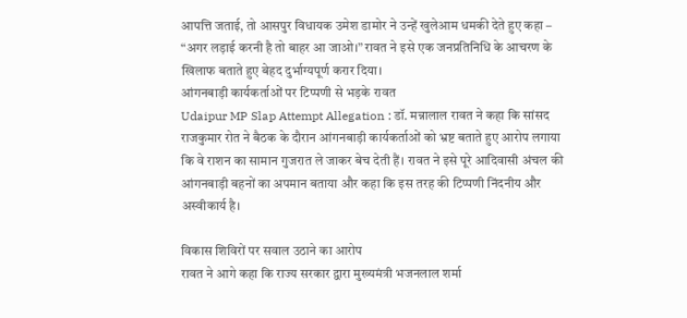आपत्ति जताई, तो आसपुर विधायक उमेश डामोर ने उन्हें खुलेआम धमकी देते हुए कहा – “अगर लड़ाई करनी है तो बाहर आ जाओ।” रावत ने इसे एक जनप्रतिनिधि के आचरण के खिलाफ बताते हुए बेहद दुर्भाग्यपूर्ण करार दिया।
आंगनबाड़ी कार्यकर्ताओं पर टिप्पणी से भड़के रावत
Udaipur MP Slap Attempt Allegation : डॉ. मन्नालाल रावत ने कहा कि सांसद राजकुमार रोत ने बैठक के दौरान आंगनबाड़ी कार्यकर्ताओं को भ्रष्ट बताते हुए आरोप लगाया कि वे राशन का सामान गुजरात ले जाकर बेच देती हैं। रावत ने इसे पूरे आदिवासी अंचल की आंगनबाड़ी बहनों का अपमान बताया और कहा कि इस तरह की टिप्पणी निंदनीय और अस्वीकार्य है।

विकास शिविरों पर सवाल उठाने का आरोप
रावत ने आगे कहा कि राज्य सरकार द्वारा मुख्यमंत्री भजनलाल शर्मा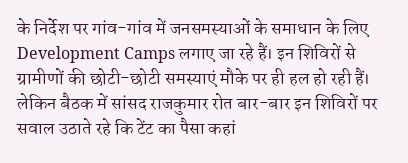के निर्देश पर गांव-गांव में जनसमस्याओं के समाधान के लिए Development Camps लगाए जा रहे हैं। इन शिविरों से ग्रामीणों की छोटी-छोटी समस्याएं मौके पर ही हल हो रही हैं। लेकिन बैठक में सांसद राजकुमार रोत बार-बार इन शिविरों पर सवाल उठाते रहे कि टेंट का पैसा कहां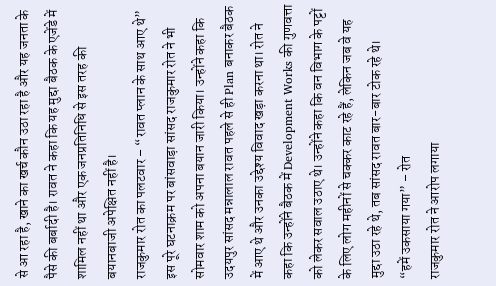से आ रहा है, खाने का खर्च कौन उठा रहा है और यह जनता के पैसे की बर्बादी है। रावत ने कहा कि यह मुद्दा बैठक के एजेंडे में शामिल नहीं था और एक जनप्रतिनिधि से इस तरह की बयानबाजी अपेक्षित नहीं है।
राजकुमार रोत का पलटवार – “रावत प्लान के साथ आए थे”
इस पूरे घटनाक्रम पर बांसवाड़ा सांसद राजकुमार रोत ने भी सोमवार शाम को अपना बयान जारी किया। उन्होंने कहा कि उदयपुर सांसद मन्नालाल रावत पहले से ही Plan बनाकर बैठक में आए थे और उनका उद्देश्य विवाद खड़ा करना था। रोत ने कहा कि उन्होंने बैठक में Development Works की गुणवत्ता को लेकर सवाल उठाए थे। उन्होंने कहा कि वन विभाग के पट्टों के लिए लोग महीनों से चक्कर काट रहे हैं, लेकिन जब वे यह मुद्दा उठा रहे थे, तब सांसद रावत बार-बार टोक रहे थे।
“हमें उकसाया गया” – रोत
राजकुमार रोत ने आरोप लगाया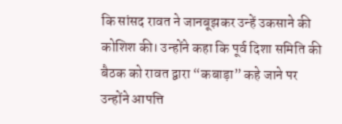कि सांसद रावत ने जानबूझकर उन्हें उकसाने की कोशिश की। उन्होंने कहा कि पूर्व दिशा समिति की बैठक को रावत द्वारा “कबाड़ा” कहे जाने पर उन्होंने आपत्ति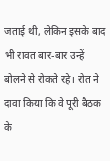जताई थी, लेकिन इसके बाद भी रावत बार-बार उन्हें बोलने से रोकते रहे। रोत ने दावा किया कि वे पूरी बैठक के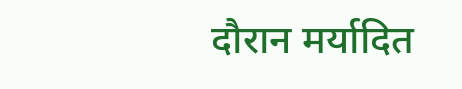दौरान मर्यादित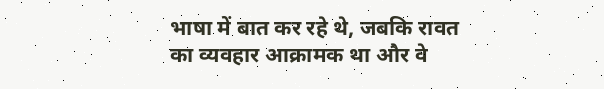भाषा में बात कर रहे थे, जबकि रावत का व्यवहार आक्रामक था और वे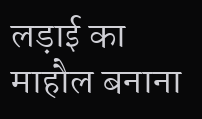लड़ाई का माहौल बनाना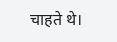चाहते थे।